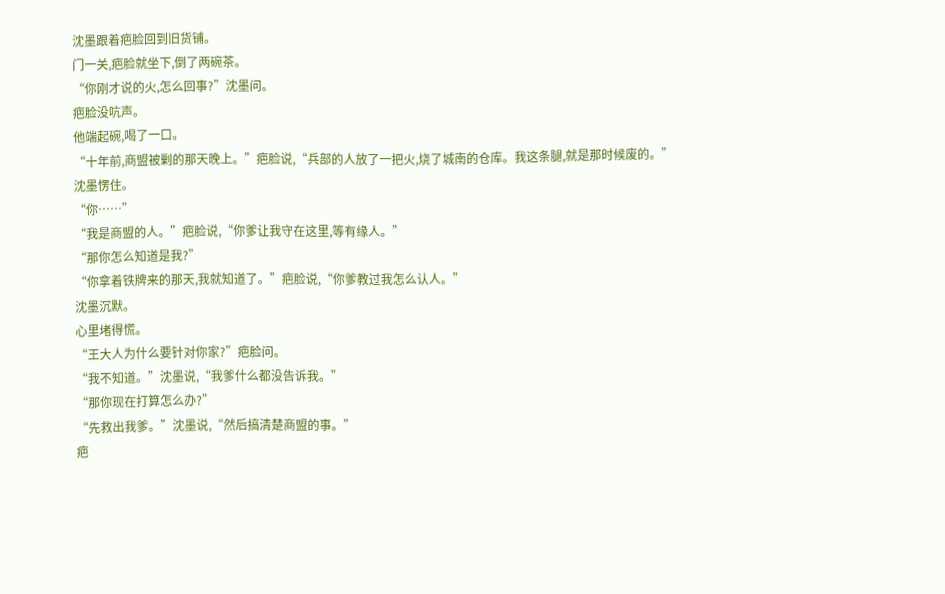沈墨跟着疤脸回到旧货铺。
门一关,疤脸就坐下,倒了两碗茶。
“你刚才说的火,怎么回事?”沈墨问。
疤脸没吭声。
他端起碗,喝了一口。
“十年前,商盟被剿的那天晚上。”疤脸说,“兵部的人放了一把火,烧了城南的仓库。我这条腿,就是那时候废的。”
沈墨愣住。
“你……”
“我是商盟的人。”疤脸说,“你爹让我守在这里,等有缘人。”
“那你怎么知道是我?”
“你拿着铁牌来的那天,我就知道了。”疤脸说,“你爹教过我怎么认人。”
沈墨沉默。
心里堵得慌。
“王大人为什么要针对你家?”疤脸问。
“我不知道。”沈墨说,“我爹什么都没告诉我。”
“那你现在打算怎么办?”
“先救出我爹。”沈墨说,“然后搞清楚商盟的事。”
疤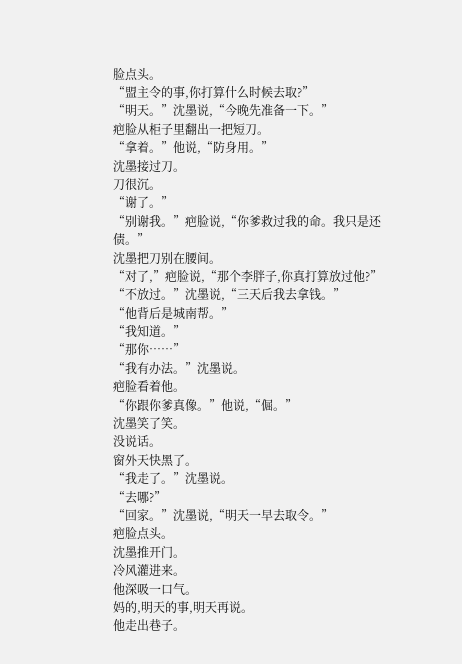脸点头。
“盟主令的事,你打算什么时候去取?”
“明天。”沈墨说,“今晚先准备一下。”
疤脸从柜子里翻出一把短刀。
“拿着。”他说,“防身用。”
沈墨接过刀。
刀很沉。
“谢了。”
“别谢我。”疤脸说,“你爹救过我的命。我只是还债。”
沈墨把刀别在腰间。
“对了,”疤脸说,“那个李胖子,你真打算放过他?”
“不放过。”沈墨说,“三天后我去拿钱。”
“他背后是城南帮。”
“我知道。”
“那你……”
“我有办法。”沈墨说。
疤脸看着他。
“你跟你爹真像。”他说,“倔。”
沈墨笑了笑。
没说话。
窗外天快黑了。
“我走了。”沈墨说。
“去哪?”
“回家。”沈墨说,“明天一早去取令。”
疤脸点头。
沈墨推开门。
冷风灌进来。
他深吸一口气。
妈的,明天的事,明天再说。
他走出巷子。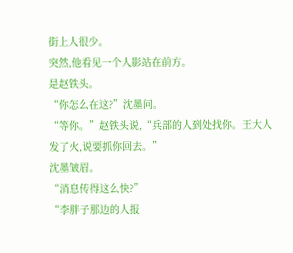街上人很少。
突然,他看见一个人影站在前方。
是赵铁头。
“你怎么在这?”沈墨问。
“等你。”赵铁头说,“兵部的人到处找你。王大人发了火,说要抓你回去。”
沈墨皱眉。
“消息传得这么快?”
“李胖子那边的人报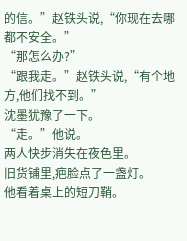的信。”赵铁头说,“你现在去哪都不安全。”
“那怎么办?”
“跟我走。”赵铁头说,“有个地方,他们找不到。”
沈墨犹豫了一下。
“走。”他说。
两人快步消失在夜色里。
旧货铺里,疤脸点了一盏灯。
他看着桌上的短刀鞘。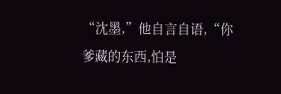“沈墨,”他自言自语,“你爹藏的东西,怕是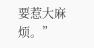要惹大麻烦。”